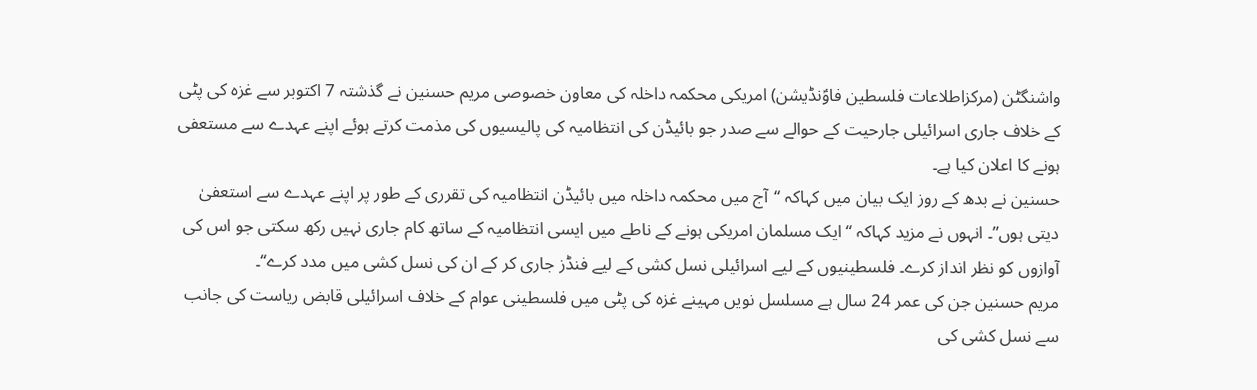واشنگٹن (مرکزاطلاعات فلسطین فاوؑنڈیشن) امریکی محکمہ داخلہ کی معاون خصوصی مریم حسنین نے گذشتہ 7 اکتوبر سے غزہ کی پٹی کے خلاف جاری اسرائیلی جارحیت کے حوالے سے صدر جو بائیڈن کی انتظامیہ کی پالیسیوں کی مذمت کرتے ہوئے اپنے عہدے سے مستعفی ہونے کا اعلان کیا ہے۔
حسنین نے بدھ کے روز ایک بیان میں کہاکہ “آج میں محکمہ داخلہ میں بائیڈن انتظامیہ کی تقرری کے طور پر اپنے عہدے سے استعفیٰ دیتی ہوں”۔ انہوں نے مزید کہاکہ “ایک مسلمان امریکی ہونے کے ناطے میں ایسی انتظامیہ کے ساتھ کام جاری نہیں رکھ سکتی جو اس کی آوازوں کو نظر انداز کرے۔ فلسطینیوں کے لیے اسرائیلی نسل کشی کے لیے فنڈز جاری کر کے ان کی نسل کشی میں مدد کرے‘‘۔
مریم حسنین جن کی عمر 24 سال ہے مسلسل نویں مہینے غزہ کی پٹی میں فلسطینی عوام کے خلاف اسرائیلی قابض ریاست کی جانب سے نسل کشی کی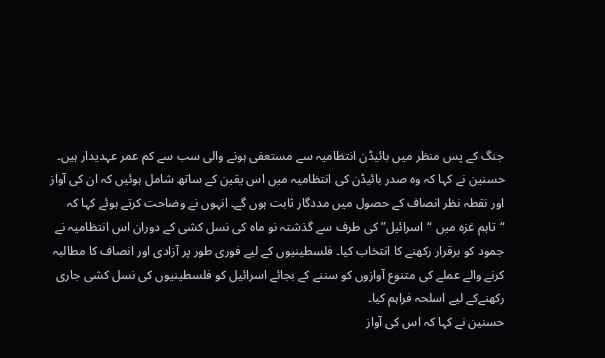جنگ کے پس منظر میں بائیڈن انتظامیہ سے مستعفی ہونے والی سب سے کم عمر عہدیدار ہیں۔
حسنین نے کہا کہ وہ صدر بائیڈن کی انتظامیہ میں اس یقین کے ساتھ شامل ہوئیں کہ ان کی آواز اور نقطہ نظر انصاف کے حصول میں مددگار ثابت ہوں گے۔ انہوں نے وضاحت کرتے ہوئے کہا کہ “تاہم غزہ میں “اسرائیل” کی طرف سے گذشتہ نو ماہ کی نسل کشی کے دوران اس انتظامیہ نے جمود کو برقرار رکھنے کا انتخاب کیا۔ فلسطینیوں کے لیے فوری طور پر آزادی اور انصاف کا مطالبہ کرنے والے عملے کی متنوع آوازوں کو سننے کے بجائے اسرائیل کو فلسطینیوں کی نسل کشی جاری رکھنےکے لیے اسلحہ فراہم کیا۔
حسنین نے کہا کہ اس کی آواز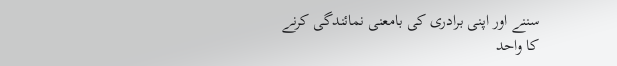سننے اور اپنی برادری کی بامعنی نمائندگی کرنے کا واحد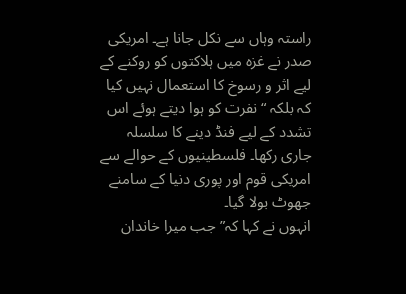راستہ وہاں سے نکل جانا ہے۔ امریکی صدر نے غزہ میں ہلاکتوں کو روکنے کے لیے اثر و رسوخ کا استعمال نہیں کیا کہ بلکہ “نفرت کو ہوا دیتے ہوئے اس تشدد کے لیے فنڈ دینے کا سلسلہ جاری رکھا۔ فلسطینیوں کے حوالے سے امریکی قوم اور پوری دنیا کے سامنے جھوٹ بولا گیا۔
انہوں نے کہا کہ”جب میرا خاندان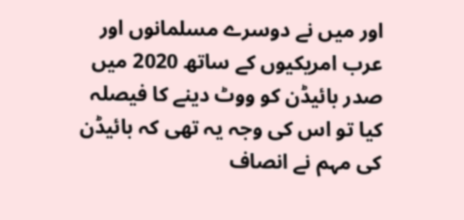اور میں نے دوسرے مسلمانوں اور عرب امریکیوں کے ساتھ 2020 میں صدر بائیڈن کو ووٹ دینے کا فیصلہ کیا تو اس کی وجہ یہ تھی کہ بائیڈن کی مہم نے انصاف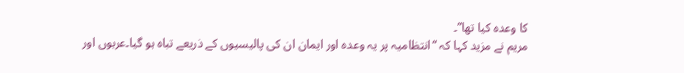کا وعدہ کیا تھا”۔
مریم نے مزید کہا کہ “انتظامیہ پر یہ وعدہ اور ایمان ان کی پالیسیوں کے ذریعے تباہ ہو گیا۔عربوں اور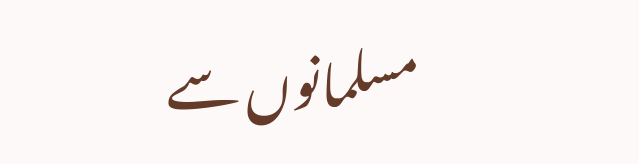مسلمانوں سے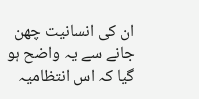ان کی انسانیت چھن جانے سے یہ واضح ہو گیا کہ اس انتظامیہ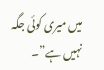میں میری کوئی جگہ نہیں ہے”۔